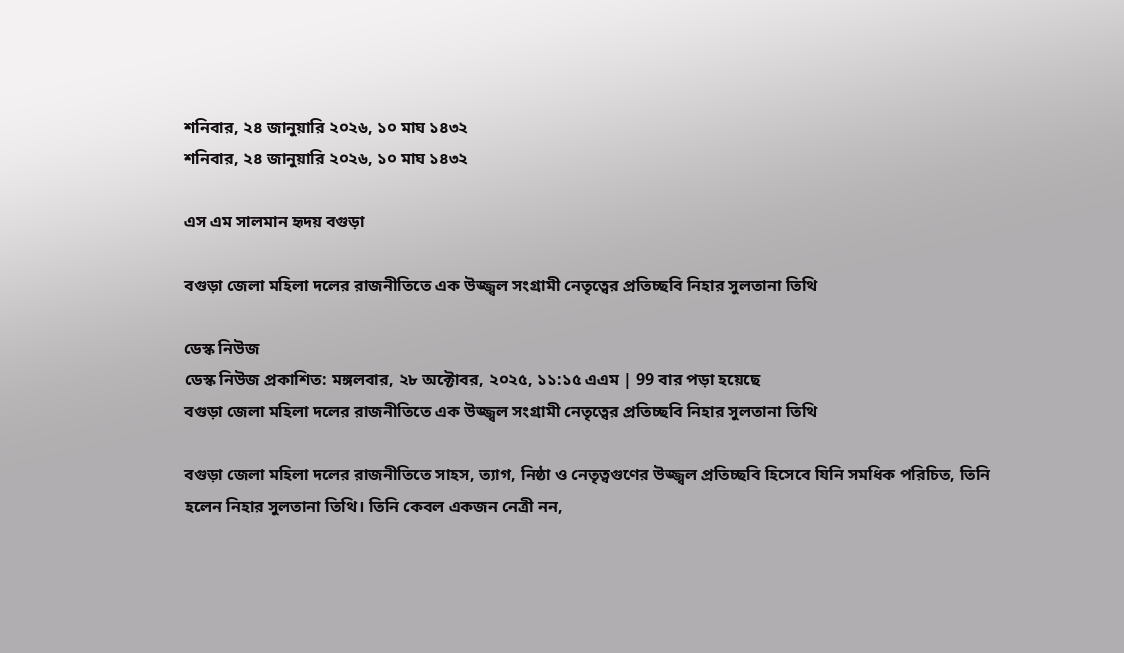শনিবার, ২৪ জানুয়ারি ২০২৬, ১০ মাঘ ১৪৩২
শনিবার, ২৪ জানুয়ারি ২০২৬, ১০ মাঘ ১৪৩২

এস এম সালমান হৃদয় বগুড়া

বগুড়া জেলা মহিলা দলের রাজনীতিতে এক উজ্জ্বল সংগ্রামী নেতৃত্বের প্রতিচ্ছবি নিহার সুলতানা তিথি

ডেস্ক নিউজ
ডেস্ক নিউজ প্রকাশিত: মঙ্গলবার, ২৮ অক্টোবর, ২০২৫, ১১:১৫ এএম | 99 বার পড়া হয়েছে
বগুড়া জেলা মহিলা দলের রাজনীতিতে এক উজ্জ্বল সংগ্রামী নেতৃত্বের প্রতিচ্ছবি নিহার সুলতানা তিথি

বগুড়া জেলা মহিলা দলের রাজনীতিতে সাহস, ত্যাগ, নিষ্ঠা ও নেতৃত্বগুণের উজ্জ্বল প্রতিচ্ছবি হিসেবে যিনি সমধিক পরিচিত, তিনি হলেন নিহার সুলতানা তিথি। তিনি কেবল একজন নেত্রী নন,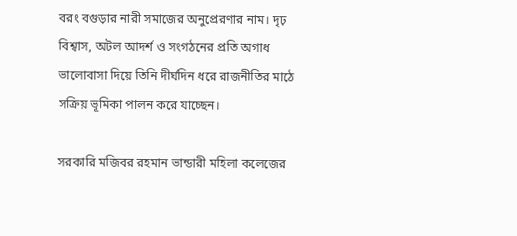বরং বগুড়ার নারী সমাজের অনুপ্রেরণার নাম। দৃঢ় বিশ্বাস, অটল আদর্শ ও সংগঠনের প্রতি অগাধ ভালোবাসা দিয়ে তিনি দীর্ঘদিন ধরে রাজনীতির মাঠে সক্রিয় ভূমিকা পালন করে যাচ্ছেন।

সরকারি মজিবর রহমান ভান্ডারী মহিলা কলেজের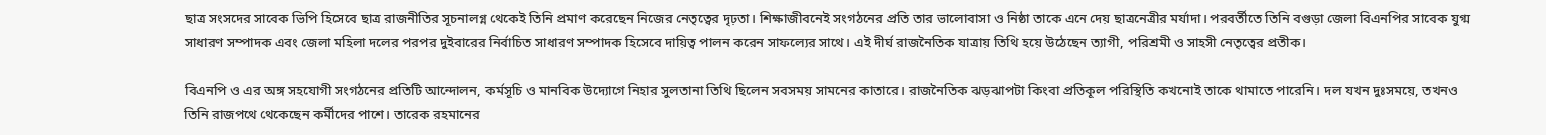ছাত্র সংসদের সাবেক ভিপি হিসেবে ছাত্র রাজনীতির সূচনালগ্ন থেকেই তিনি প্রমাণ করেছেন নিজের নেতৃত্বের দৃঢ়তা। শিক্ষাজীবনেই সংগঠনের প্রতি তার ভালোবাসা ও নিষ্ঠা তাকে এনে দেয় ছাত্রনেত্রীর মর্যাদা। পরবর্তীতে তিনি বগুড়া জেলা বিএনপির সাবেক যুগ্ম সাধারণ সম্পাদক এবং জেলা মহিলা দলের পরপর দুইবারের নির্বাচিত সাধারণ সম্পাদক হিসেবে দায়িত্ব পালন করেন সাফল্যের সাথে। এই দীর্ঘ রাজনৈতিক যাত্রায় তিথি হয়ে উঠেছেন ত্যাগী, পরিশ্রমী ও সাহসী নেতৃত্বের প্রতীক।

বিএনপি ও এর অঙ্গ সহযোগী সংগঠনের প্রতিটি আন্দোলন, কর্মসূচি ও মানবিক উদ্যোগে নিহার সুলতানা তিথি ছিলেন সবসময় সামনের কাতারে। রাজনৈতিক ঝড়ঝাপটা কিংবা প্রতিকূল পরিস্থিতি কখনোই তাকে থামাতে পারেনি। দল যখন দুঃসময়ে, তখনও তিনি রাজপথে থেকেছেন কর্মীদের পাশে। তারেক রহমানের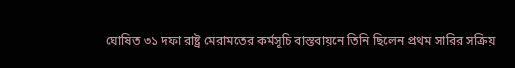ঘোষিত ৩১ দফা রাষ্ট্র মেরামতের কর্মসূচি বাস্তবায়নে তিনি ছিলেন প্রথম সারির সক্রিয়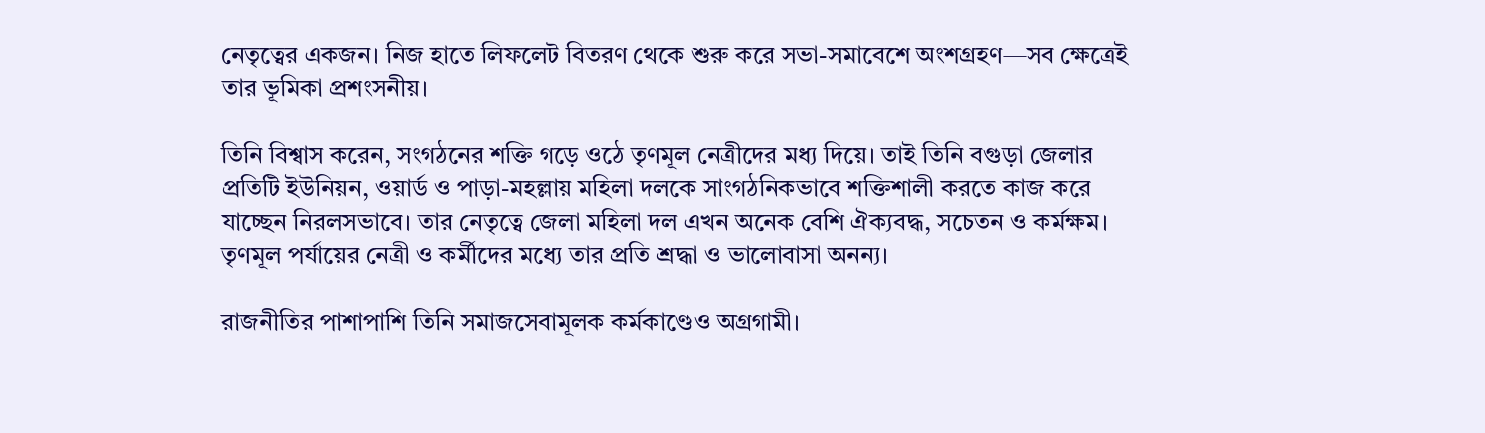নেতৃত্বের একজন। নিজ হাতে লিফলেট বিতরণ থেকে শুরু করে সভা-সমাবেশে অংশগ্রহণ—সব ক্ষেত্রেই তার ভূমিকা প্রশংসনীয়।

তিনি বিশ্বাস করেন, সংগঠনের শক্তি গড়ে ওঠে তৃণমূল নেত্রীদের মধ্য দিয়ে। তাই তিনি বগুড়া জেলার প্রতিটি ইউনিয়ন, ওয়ার্ড ও পাড়া-মহল্লায় মহিলা দলকে সাংগঠনিকভাবে শক্তিশালী করতে কাজ করে যাচ্ছেন নিরলসভাবে। তার নেতৃত্বে জেলা মহিলা দল এখন অনেক বেশি ঐক্যবদ্ধ, সচেতন ও কর্মক্ষম। তৃণমূল পর্যায়ের নেত্রী ও কর্মীদের মধ্যে তার প্রতি শ্রদ্ধা ও ভালোবাসা অনন্য।

রাজনীতির পাশাপাশি তিনি সমাজসেবামূলক কর্মকাণ্ডেও অগ্রগামী।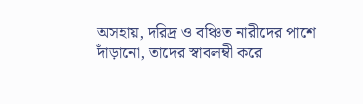অসহায়, দরিদ্র ও বঞ্চিত নারীদের পাশে দাঁড়ানো, তাদের স্বাবলম্বী করে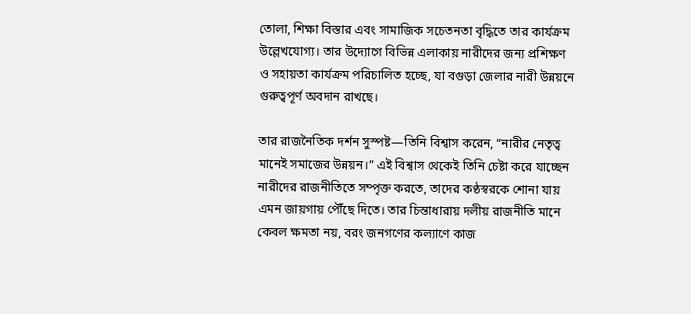তোলা, শিক্ষা বিস্তার এবং সামাজিক সচেতনতা বৃদ্ধিতে তার কার্যক্রম উল্লেখযোগ্য। তার উদ্যোগে বিভিন্ন এলাকায় নারীদের জন্য প্রশিক্ষণ ও সহায়তা কার্যক্রম পরিচালিত হচ্ছে, যা বগুড়া জেলার নারী উন্নয়নে গুরুত্বপূর্ণ অবদান রাখছে।

তার রাজনৈতিক দর্শন সুস্পষ্ট—তিনি বিশ্বাস করেন, “নারীর নেতৃত্ব মানেই সমাজের উন্নয়ন।” এই বিশ্বাস থেকেই তিনি চেষ্টা করে যাচ্ছেন নারীদের রাজনীতিতে সম্পৃক্ত করতে, তাদের কণ্ঠস্বরকে শোনা যায় এমন জায়গায় পৌঁছে দিতে। তার চিন্তাধারায় দলীয় রাজনীতি মানে কেবল ক্ষমতা নয়, বরং জনগণের কল্যাণে কাজ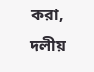করা, দলীয়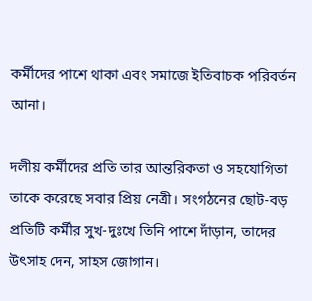কর্মীদের পাশে থাকা এবং সমাজে ইতিবাচক পরিবর্তন আনা।

দলীয় কর্মীদের প্রতি তার আন্তরিকতা ও সহযোগিতা তাকে করেছে সবার প্রিয় নেত্রী। সংগঠনের ছোট-বড় প্রতিটি কর্মীর সুখ-দুঃখে তিনি পাশে দাঁড়ান, তাদের উৎসাহ দেন, সাহস জোগান।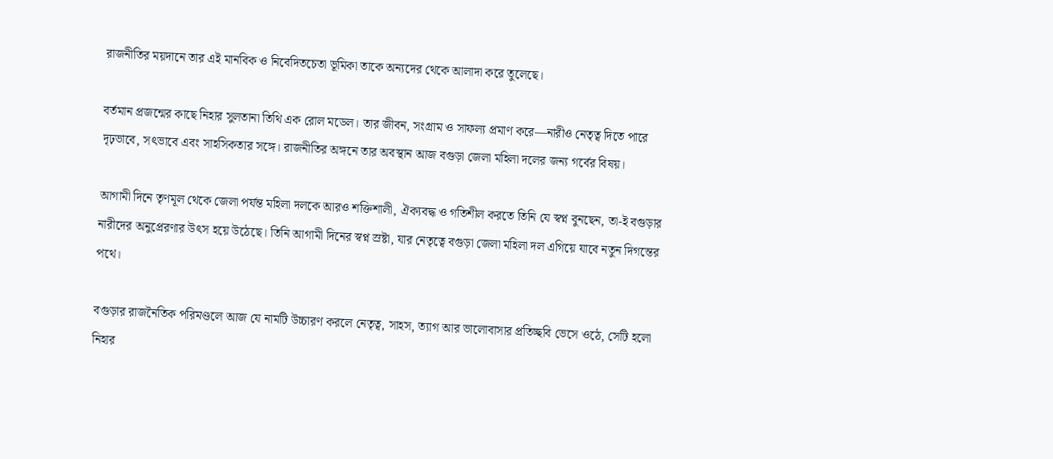রাজনীতির ময়দানে তার এই মানবিক ও নিবেদিতচেতা ভূমিকা তাকে অন্যদের থেকে আলাদা করে তুলেছে।

বর্তমান প্রজন্মের কাছে নিহার সুলতানা তিথি এক রোল মডেল। তার জীবন, সংগ্রাম ও সাফল্য প্রমাণ করে—নারীও নেতৃত্ব দিতে পারে দৃঢ়ভাবে, সৎভাবে এবং সাহসিকতার সঙ্গে। রাজনীতির অঙ্গনে তার অবস্থান আজ বগুড়া জেলা মহিলা দলের জন্য গর্বের বিষয়।

আগামী দিনে তৃণমূল থেকে জেলা পর্যন্ত মহিলা দলকে আরও শক্তিশালী, ঐক্যবদ্ধ ও গতিশীল করতে তিনি যে স্বপ্ন বুনছেন, তা-ই বগুড়ার নারীদের অনুপ্রেরণার উৎস হয়ে উঠেছে। তিনি আগামী দিনের স্বপ্ন স্রষ্টা, যার নেতৃত্বে বগুড়া জেলা মহিলা দল এগিয়ে যাবে নতুন দিগন্তের পথে।

বগুড়ার রাজনৈতিক পরিমণ্ডলে আজ যে নামটি উচ্চারণ করলে নেতৃত্ব, সাহস, ত্যাগ আর ভালোবাসার প্রতিচ্ছবি ভেসে ওঠে, সেটি হলো নিহার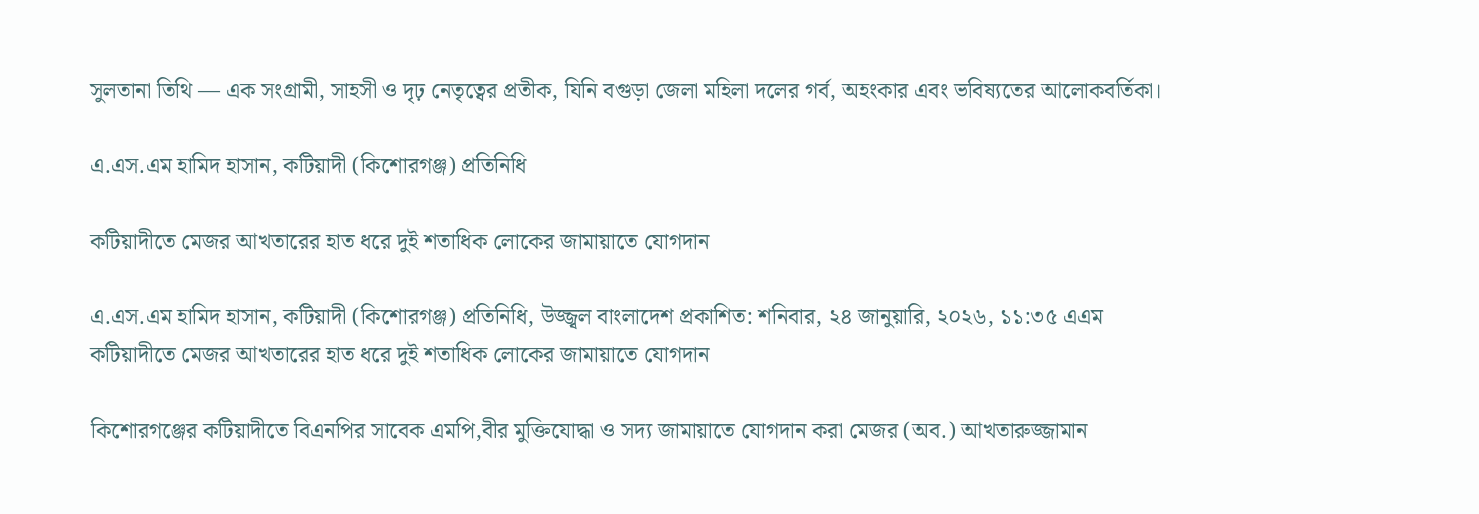সুলতানা তিথি — এক সংগ্রামী, সাহসী ও দৃঢ় নেতৃত্বের প্রতীক, যিনি বগুড়া জেলা মহিলা দলের গর্ব, অহংকার এবং ভবিষ্যতের আলোকবর্তিকা।

এ.এস.এম হামিদ হাসান, কটিয়াদী (কিশোরগঞ্জ) প্রতিনিধি

কটিয়াদীতে মেজর আখতারের হাত ধরে দুই শতাধিক লোকের জামায়াতে যোগদান

এ.এস.এম হামিদ হাসান, কটিয়াদী (কিশোরগঞ্জ) প্রতিনিধি, উজ্জ্বল বাংলাদেশ প্রকাশিত: শনিবার, ২৪ জানুয়ারি, ২০২৬, ১১:৩৫ এএম
কটিয়াদীতে মেজর আখতারের হাত ধরে দুই শতাধিক লোকের জামায়াতে যোগদান

কিশোরগঞ্জের কটিয়াদীতে বিএনপির সাবেক এমপি,বীর মুক্তিযোদ্ধা ও সদ্য জামায়াতে যোগদান করা মেজর (অব.) আখতারুজ্জামান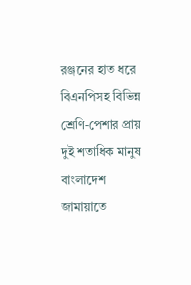রঞ্জনের হাত ধরে বিএনপিসহ বিভিন্ন শ্রেণি-পেশার প্রায় দুই শতাধিক মানুষ বাংলাদেশ জামায়াতে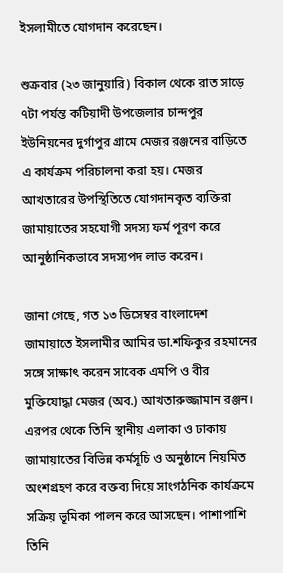ইসলামীতে যোগদান করেছেন।

শুক্রবার (২৩ জানুয়ারি) বিকাল থেকে রাত সাড়ে ৭টা পর্যন্ত কটিয়াদী উপজেলার চান্দপুর ইউনিয়নের দুর্গাপুর গ্রামে মেজর রঞ্জনের বাড়িতে এ কার্যক্রম পরিচালনা করা হয়। মেজর আখতারের উপস্থিতিতে যোগদানকৃত ব্যক্তিরা জামায়াতের সহযোগী সদস্য ফর্ম পূরণ করে আনুষ্ঠানিকভাবে সদস্যপদ লাভ করেন।

জানা গেছে, গত ১৩ ডিসেম্বর বাংলাদেশ জামায়াতে ইসলামীর আমির ডা.শফিকুর রহমানের সঙ্গে সাক্ষাৎ করেন সাবেক এমপি ও বীর মুক্তিযোদ্ধা মেজর (অব.) আখতারুজ্জামান রঞ্জন। এরপর থেকে তিনি স্থানীয় এলাকা ও ঢাকায় জামায়াতের বিভিন্ন কর্মসূচি ও অনুষ্ঠানে নিয়মিত অংশগ্রহণ করে বক্তব্য দিয়ে সাংগঠনিক কার্যক্রমে সক্রিয় ভূমিকা পালন করে আসছেন। পাশাপাশি তিনি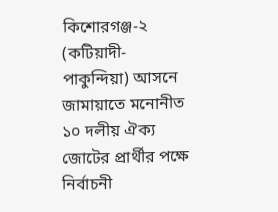কিশোরগঞ্জ-২ (কটিয়াদী-পাকুন্দিয়া) আসনে জামায়াতে মনোনীত ১০ দলীয় ঐক্য জোটের প্রার্থীর পক্ষে নির্বাচনী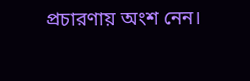প্রচারণায় অংশ নেন।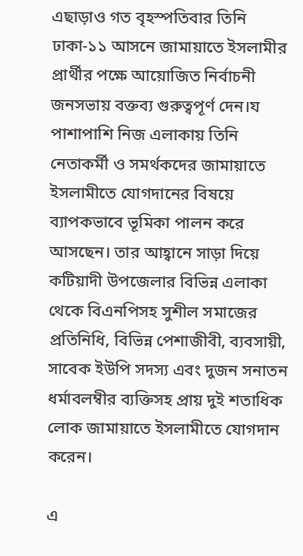এছাড়া‌ও গত বৃহস্পতিবার তিনি ঢাকা-১১ আসনে জামায়াতে ইসলামীর প্রার্থীর পক্ষে আয়োজিত নির্বাচনী জনসভায় বক্তব্য গুরুত্বপূর্ণ দেন।য পাশাপাশি নিজ এলাকায় তিনি নেতাকর্মী ও সমর্থকদের জামায়াতে ইসলামীতে যোগদানের বিষয়ে ব্যাপকভাবে ভূমিকা পালন করে আসছেন। তার আহ্বানে সাড়া দিয়ে কটিয়াদী উপজেলার বিভিন্ন এলাকা থেকে বিএনপিসহ সুশীল সমাজের প্রতিনিধি, বিভিন্ন পেশাজীবী, ব্যবসায়ী, সাবেক ইউপি সদস্য এবং দুজন সনাতন ধর্মাবলম্বীর ব্যক্তিসহ প্রায় দুই শতাধিক লোক জামায়াতে ইসলামীতে যোগদান করেন।

এ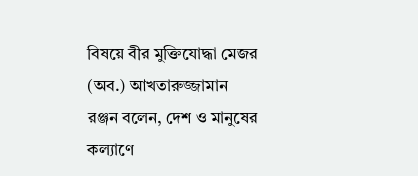বিষয়ে বীর মুক্তিযোদ্ধা মেজর (অব.) আখতারুজ্জামান রঞ্জন বলেন, দেশ ও মানুষের কল্যাণে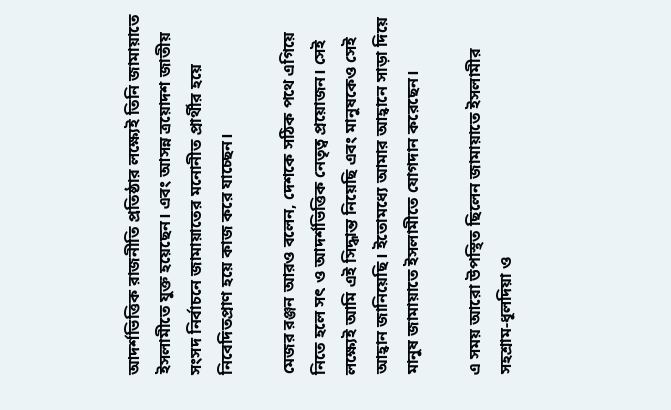আদর্শভিত্তিক রাজনীতি প্রতিষ্ঠার লক্ষ্যেই তিনি জামায়াতে ইসলামীতে যুক্ত হয়েছেন। এবং আসন্ন ত্রয়োদশ জাতীয় সংসদ নির্বাচনে জামায়াতের মনোনীত প্রার্থীর হয়ে নিবেদিতপ্রাণ হয়ে কাজ করে যাচ্ছেন।

মেজর রঞ্জন আরও বলেন, দেশকে সঠিক পথে এগিয়ে নিতে হলে সৎ ও আদর্শভিত্তিক নেতৃত্ব প্রয়োজন। সেই লক্ষ্যেই আমি এই সিদ্ধান্ত নিয়েছি এবং মানুষকেও সেই আহ্বান জানিয়েছি। ইতোমধ্যে আমার আহ্বানে সাড়া দিয়ে মানুষ জামায়াতে ইসলামীতে যোগদান করেছেন।

এ সময় আরো উপস্থিত ছিলেন জামায়াতে ইসলামীর সহশ্রাম-ধূলদিয়া ও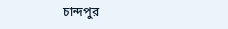চান্দপুর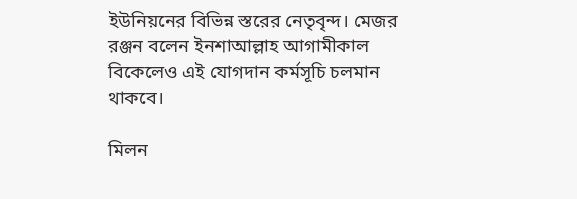ইউনিয়নের বিভিন্ন স্তরের নেতৃবৃন্দ। মেজর রঞ্জন বলেন ইনশাআল্লাহ আগামীকাল বিকেলেও এই যোগদান কর্মসূচি চলমান থাকবে।

মিলন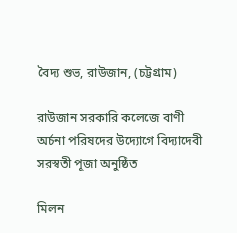বৈদ্য শুভ, রাউজান, (চট্টগ্রাম)

রাউজান সরকারি কলেজে বাণী অর্চনা পরিষদের উদ্যোগে বিদ্যাদেবী সরস্বতী পূজা অনুষ্ঠিত

মিলন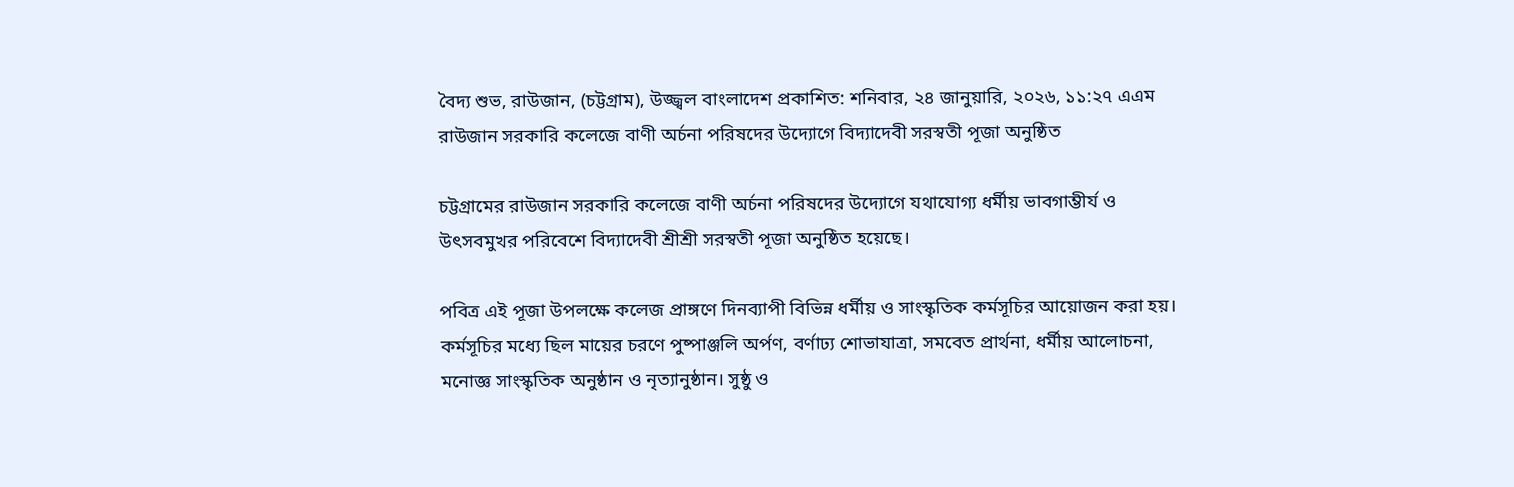বৈদ্য শুভ, রাউজান, (চট্টগ্রাম), উজ্জ্বল বাংলাদেশ প্রকাশিত: শনিবার, ২৪ জানুয়ারি, ২০২৬, ১১:২৭ এএম
রাউজান সরকারি কলেজে বাণী অর্চনা পরিষদের উদ্যোগে বিদ্যাদেবী সরস্বতী পূজা অনুষ্ঠিত

চট্টগ্রামের রাউজান সরকারি কলেজে বাণী অর্চনা পরিষদের উদ্যোগে যথাযোগ্য ধর্মীয় ভাবগাম্ভীর্য ও উৎসবমুখর পরিবেশে বিদ্যাদেবী শ্রীশ্রী সরস্বতী পূজা অনুষ্ঠিত হয়েছে।

পবিত্র এই পূজা উপলক্ষে কলেজ প্রাঙ্গণে দিনব্যাপী বিভিন্ন ধর্মীয় ও সাংস্কৃতিক কর্মসূচির আয়োজন করা হয়। কর্মসূচির মধ্যে ছিল মায়ের চরণে পুষ্পাঞ্জলি অর্পণ, বর্ণাঢ্য শোভাযাত্রা, সমবেত প্রার্থনা, ধর্মীয় আলোচনা, মনোজ্ঞ সাংস্কৃতিক অনুষ্ঠান ও নৃত্যানুষ্ঠান। সুষ্ঠু ও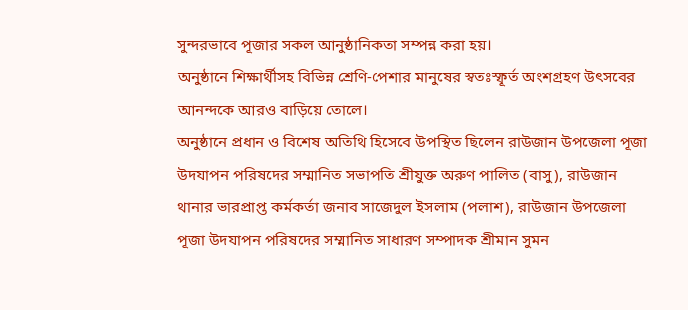সুন্দরভাবে পূজার সকল আনুষ্ঠানিকতা সম্পন্ন করা হয়।
অনুষ্ঠানে শিক্ষার্থীসহ বিভিন্ন শ্রেণি-পেশার মানুষের স্বতঃস্ফূর্ত অংশগ্রহণ উৎসবের আনন্দকে আরও বাড়িয়ে তোলে।
অনুষ্ঠানে প্রধান ও বিশেষ অতিথি হিসেবে উপস্থিত ছিলেন রাউজান উপজেলা পূজা উদযাপন পরিষদের সম্মানিত সভাপতি শ্রীযুক্ত অরুণ পালিত (বাসু), রাউজান থানার ভারপ্রাপ্ত কর্মকর্তা জনাব সাজেদুল ইসলাম (পলাশ), রাউজান উপজেলা পূজা উদযাপন পরিষদের সম্মানিত সাধারণ সম্পাদক শ্রীমান সুমন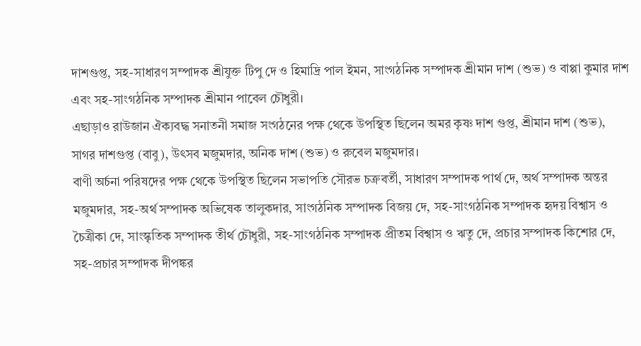দাশগুপ্ত, সহ-সাধারণ সম্পাদক শ্রীযুক্ত টিপু দে ও হিমাদ্রি পাল ইমন, সাংগঠনিক সম্পাদক শ্রীমান দাশ (শুভ) ও বাপ্পা কুমার দাশ এবং সহ-সাংগঠনিক সম্পাদক শ্রীমান পাবেল চৌধুরী।
এছাড়াও রাউজান ঐক্যবদ্ধ সনাতনী সমাজ সংগঠনের পক্ষ থেকে উপস্থিত ছিলেন অমর কৃষ্ণ দাশ গুপ্ত, শ্রীমান দাশ (শুভ), সাগর দাশগুপ্ত (বাবু), উৎসব মজুমদার, অনিক দাশ (শুভ) ও রুবেল মজুমদার।
বাণী অর্চনা পরিষদের পক্ষ থেকে উপস্থিত ছিলেন সভাপতি সৌরভ চক্রবর্তী, সাধারণ সম্পাদক পার্থ দে, অর্থ সম্পাদক অন্তর মজুমদার, সহ-অর্থ সম্পাদক অভিষেক তালুকদার, সাংগঠনিক সম্পাদক বিজয় দে, সহ-সাংগঠনিক সম্পাদক হৃদয় বিশ্বাস ও চৈত্রীকা দে, সাংস্কৃতিক সম্পাদক তীর্থ চৌধুরী, সহ-সাংগঠনিক সম্পাদক প্রীতম বিশ্বাস ও ঋতু দে, প্রচার সম্পাদক কিশোর দে, সহ-প্রচার সম্পাদক দীপঙ্কর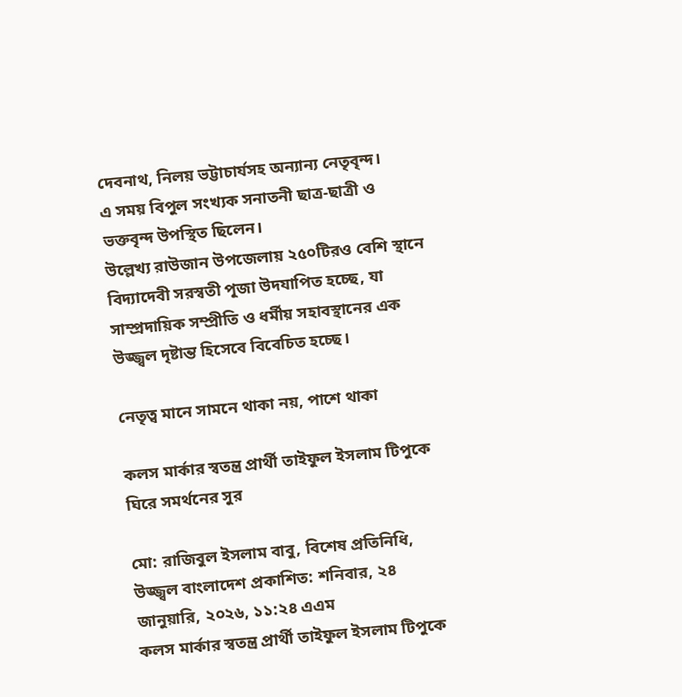দেবনাথ, নিলয় ভট্টাচার্যসহ অন্যান্য নেতৃবৃন্দ।
এ সময় বিপুল সংখ্যক সনাতনী ছাত্র-ছাত্রী ও ভক্তবৃন্দ উপস্থিত ছিলেন।
উল্লেখ্য রাউজান উপজেলায় ২৫০টিরও বেশি স্থানে বিদ্যাদেবী সরস্বতী পূজা উদযাপিত হচ্ছে, যা সাম্প্রদায়িক সম্প্রীতি ও ধর্মীয় সহাবস্থানের এক উজ্জ্বল দৃষ্টান্ত হিসেবে বিবেচিত হচ্ছে।

নেতৃত্ব মানে সামনে থাকা নয়, পাশে থাকা

কলস মার্কার স্বতন্ত্র প্রার্থী তাইফুল ইসলাম টিপুকে ঘিরে সমর্থনের সুর

মো: রাজিবুল ইসলাম বাবু, বিশেষ প্রতিনিধি, উজ্জ্বল বাংলাদেশ প্রকাশিত: শনিবার, ২৪ জানুয়ারি, ২০২৬, ১১:২৪ এএম
কলস মার্কার স্বতন্ত্র প্রার্থী তাইফুল ইসলাম টিপুকে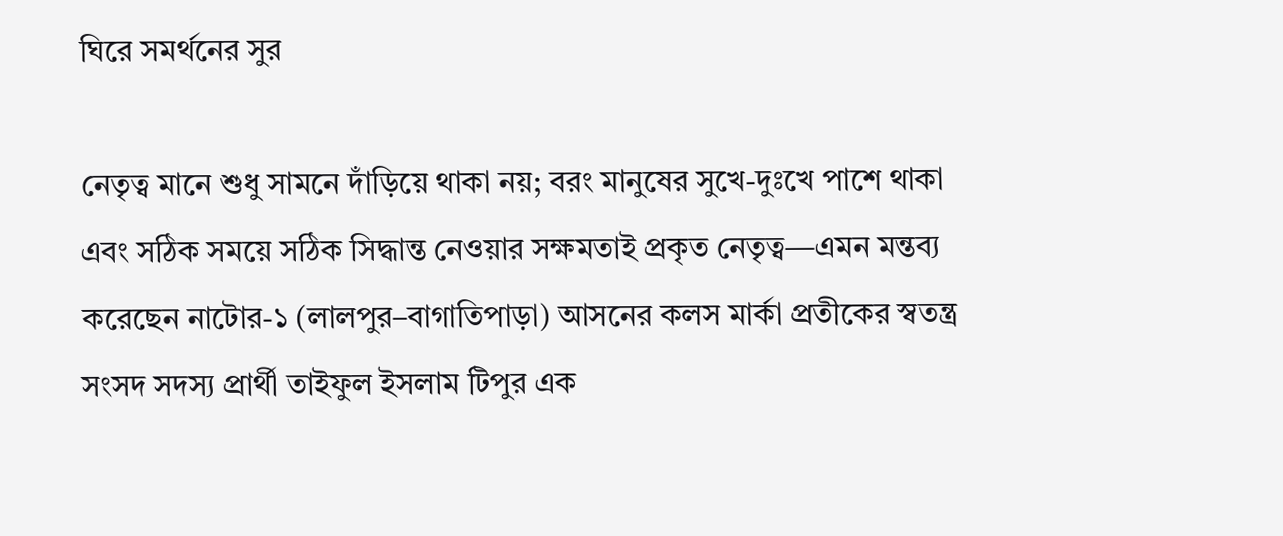ঘিরে সমর্থনের সুর

নেতৃত্ব মানে শুধু সামনে দাঁড়িয়ে থাকা নয়; বরং মানুষের সুখে-দুঃখে পাশে থাকা এবং সঠিক সময়ে সঠিক সিদ্ধান্ত নেওয়ার সক্ষমতাই প্রকৃত নেতৃত্ব—এমন মন্তব্য করেছেন নাটোর-১ (লালপুর–বাগাতিপাড়া) আসনের কলস মার্কা প্রতীকের স্বতন্ত্র সংসদ সদস্য প্রার্থী তাইফুল ইসলাম টিপুর এক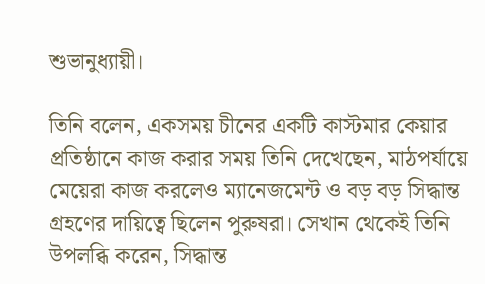শুভানুধ্যায়ী।

তিনি বলেন, একসময় চীনের একটি কাস্টমার কেয়ার প্রতিষ্ঠানে কাজ করার সময় তিনি দেখেছেন, মাঠপর্যায়ে মেয়েরা কাজ করলেও ম্যানেজমেন্ট ও বড় বড় সিদ্ধান্ত গ্রহণের দায়িত্বে ছিলেন পুরুষরা। সেখান থেকেই তিনি উপলব্ধি করেন, সিদ্ধান্ত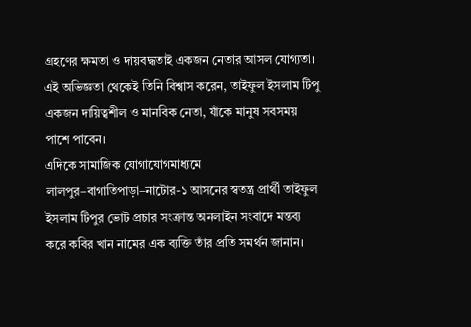গ্রহণের ক্ষমতা ও দায়বদ্ধতাই একজন নেতার আসল যোগ্যতা। এই অভিজ্ঞতা থেকেই তিনি বিশ্বাস করেন, তাইফুল ইসলাম টিপু একজন দায়িত্বশীল ও মানবিক নেতা, যাঁকে মানুষ সবসময় পাশে পাবেন।
এদিকে সামাজিক যোগাযোগমাধ্যমে লালপুর–বাগাতিপাড়া–নাটোর-১ আসনের স্বতন্ত্র প্রার্থী তাইফুল ইসলাম টিপুর ভোট প্রচার সংক্রান্ত অনলাইন সংবাদে মন্তব্য করে কবির খান নামের এক ব্যক্তি তাঁর প্রতি সমর্থন জানান।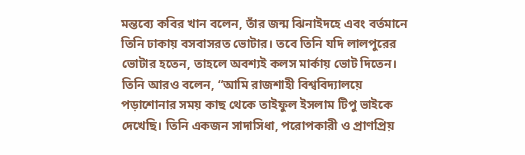মন্তব্যে কবির খান বলেন, তাঁর জন্ম ঝিনাইদহে এবং বর্তমানে তিনি ঢাকায় বসবাসরত ভোটার। তবে তিনি যদি লালপুরের ভোটার হতেন, তাহলে অবশ্যই কলস মার্কায় ভোট দিতেন।
তিনি আরও বলেন, “আমি রাজশাহী বিশ্ববিদ্যালয়ে পড়াশোনার সময় কাছ থেকে তাইফুল ইসলাম টিপু ভাইকে দেখেছি। তিনি একজন সাদাসিধা, পরোপকারী ও প্রাণপ্রিয়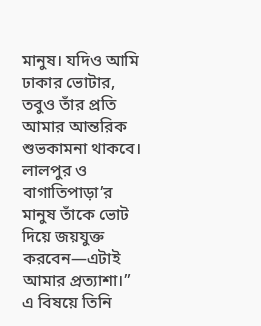মানুষ। যদিও আমি ঢাকার ভোটার, তবুও তাঁর প্রতি আমার আন্তরিক শুভকামনা থাকবে। লালপুর ও বাগাতিপাড়া’র মানুষ তাঁকে ভোট দিয়ে জয়যুক্ত করবেন—এটাই আমার প্রত্যাশা।”
এ বিষয়ে তিনি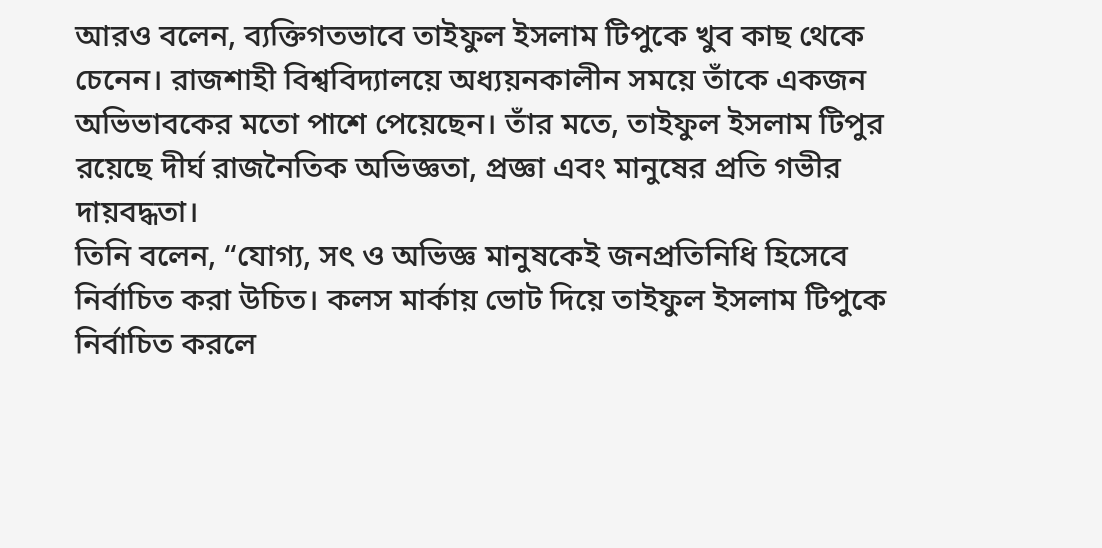আরও বলেন, ব্যক্তিগতভাবে তাইফুল ইসলাম টিপুকে খুব কাছ থেকে চেনেন। রাজশাহী বিশ্ববিদ্যালয়ে অধ্যয়নকালীন সময়ে তাঁকে একজন অভিভাবকের মতো পাশে পেয়েছেন। তাঁর মতে, তাইফুল ইসলাম টিপুর রয়েছে দীর্ঘ রাজনৈতিক অভিজ্ঞতা, প্রজ্ঞা এবং মানুষের প্রতি গভীর দায়বদ্ধতা।
তিনি বলেন, “যোগ্য, সৎ ও অভিজ্ঞ মানুষকেই জনপ্রতিনিধি হিসেবে নির্বাচিত করা উচিত। কলস মার্কায় ভোট দিয়ে তাইফুল ইসলাম টিপুকে নির্বাচিত করলে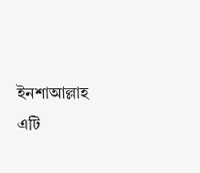ইনশাআল্লাহ এটি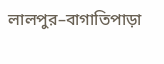লালপুর–বাগাতিপাড়া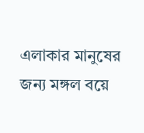এলাকার মানুষের জন্য মঙ্গল বয়ে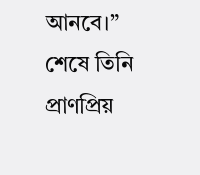আনবে।”
শেষে তিনি প্রাণপ্রিয়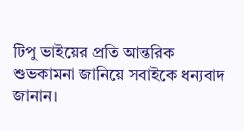টিপু ভাইয়ের প্রতি আন্তরিক শুভকামনা জানিয়ে সবাইকে ধন্যবাদ জানান।